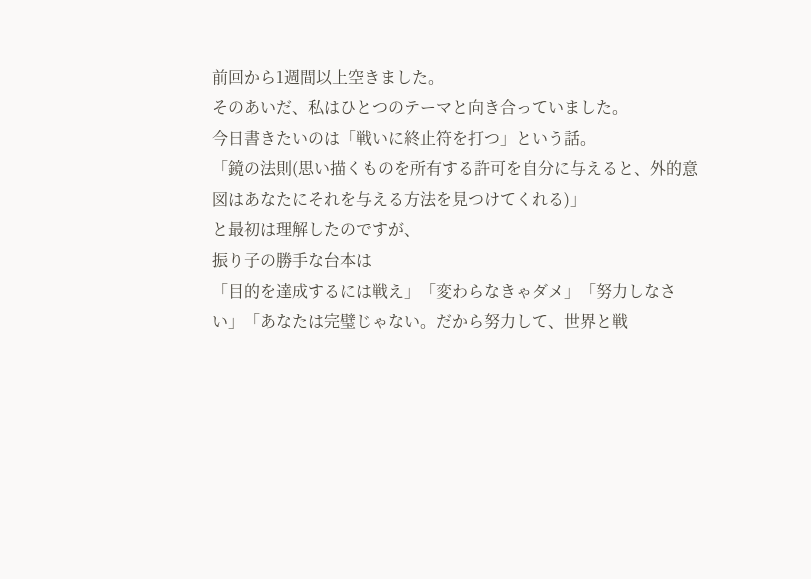前回から1週間以上空きました。
そのあいだ、私はひとつのテーマと向き合っていました。
今日書きたいのは「戦いに終止符を打つ」という話。
「鏡の法則(思い描くものを所有する許可を自分に与えると、外的意図はあなたにそれを与える方法を見つけてくれる)」
と最初は理解したのですが、
振り子の勝手な台本は
「目的を達成するには戦え」「変わらなきゃダメ」「努力しなさい」「あなたは完璧じゃない。だから努力して、世界と戦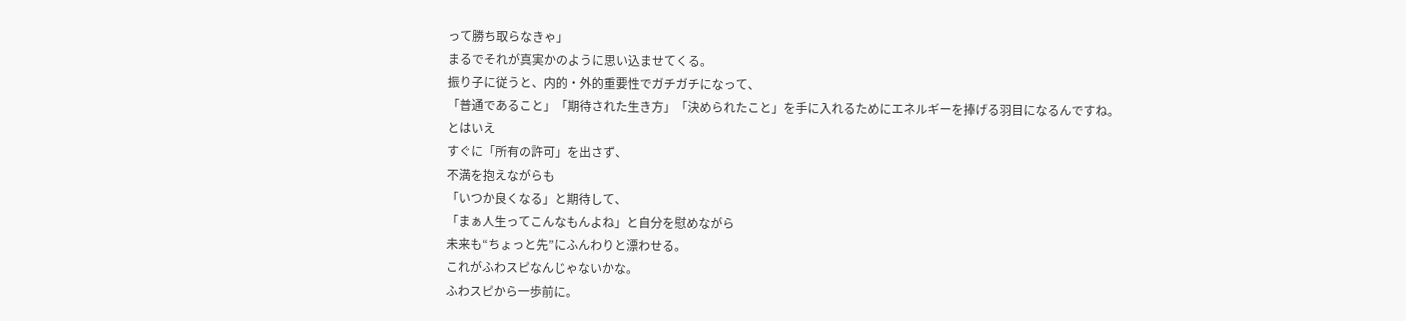って勝ち取らなきゃ」
まるでそれが真実かのように思い込ませてくる。
振り子に従うと、内的・外的重要性でガチガチになって、
「普通であること」「期待された生き方」「決められたこと」を手に入れるためにエネルギーを捧げる羽目になるんですね。
とはいえ
すぐに「所有の許可」を出さず、
不満を抱えながらも
「いつか良くなる」と期待して、
「まぁ人生ってこんなもんよね」と自分を慰めながら
未来も“ちょっと先”にふんわりと漂わせる。
これがふわスピなんじゃないかな。
ふわスピから一歩前に。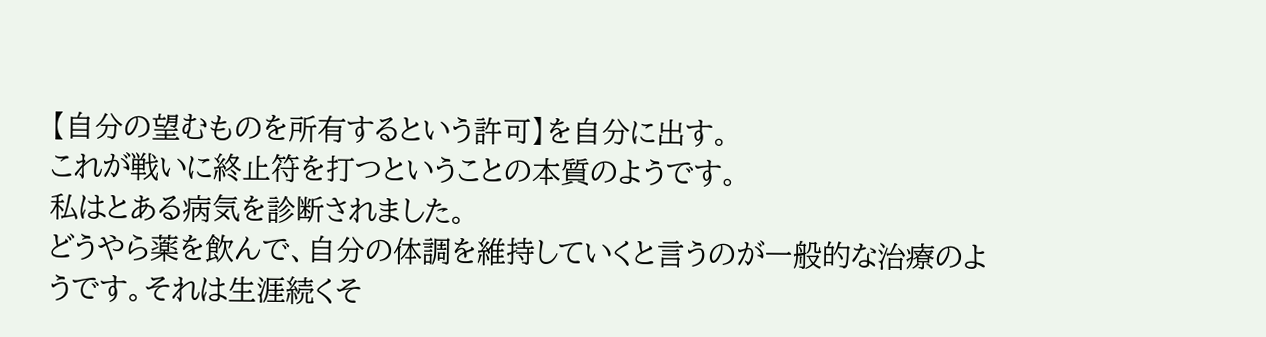【自分の望むものを所有するという許可】を自分に出す。
これが戦いに終止符を打つということの本質のようです。
私はとある病気を診断されました。
どうやら薬を飲んで、自分の体調を維持していくと言うのが一般的な治療のようです。それは生涯続くそ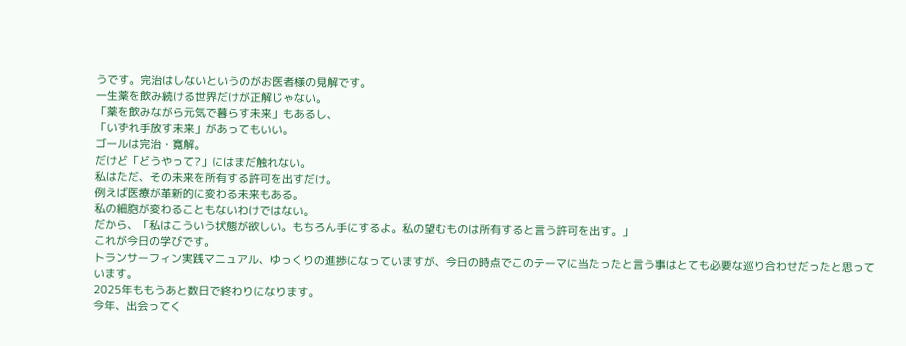うです。完治はしないというのがお医者様の見解です。
一生薬を飲み続ける世界だけが正解じゃない。
「薬を飲みながら元気で暮らす未来」もあるし、
「いずれ手放す未来」があってもいい。
ゴールは完治・寛解。
だけど「どうやって?」にはまだ触れない。
私はただ、その未来を所有する許可を出すだけ。
例えば医療が革新的に変わる未来もある。
私の細胞が変わることもないわけではない。
だから、「私はこういう状態が欲しい。もちろん手にするよ。私の望むものは所有すると言う許可を出す。」
これが今日の学びです。
トランサーフィン実践マニュアル、ゆっくりの進捗になっていますが、今日の時点でこのテーマに当たったと言う事はとても必要な巡り合わせだったと思っています。
2025年ももうあと数日で終わりになります。
今年、出会ってく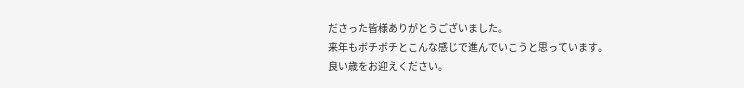ださった皆様ありがとうございました。
来年もボチボチとこんな感じで進んでいこうと思っています。
良い歳をお迎えください。